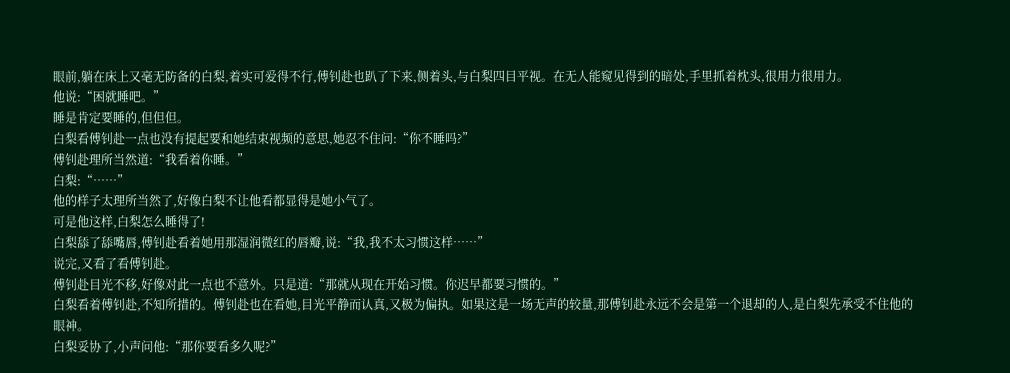眼前,躺在床上又毫无防备的白梨,着实可爱得不行,傅钊赴也趴了下来,侧着头,与白梨四目平视。在无人能窥见得到的暗处,手里抓着枕头,很用力很用力。
他说:“困就睡吧。”
睡是肯定要睡的,但但但。
白梨看傅钊赴一点也没有提起要和她结束视频的意思,她忍不住问:“你不睡吗?”
傅钊赴理所当然道:“我看着你睡。”
白梨:“……”
他的样子太理所当然了,好像白梨不让他看都显得是她小气了。
可是他这样,白梨怎么睡得了!
白梨舔了舔嘴唇,傅钊赴看着她用那湿润微红的唇瓣,说:“我,我不太习惯这样……”
说完,又看了看傅钊赴。
傅钊赴目光不移,好像对此一点也不意外。只是道:“那就从现在开始习惯。你迟早都要习惯的。”
白梨看着傅钊赴,不知所措的。傅钊赴也在看她,目光平静而认真,又极为偏执。如果这是一场无声的较量,那傅钊赴永远不会是第一个退却的人,是白梨先承受不住他的眼神。
白梨妥协了,小声问他:“那你要看多久呢?”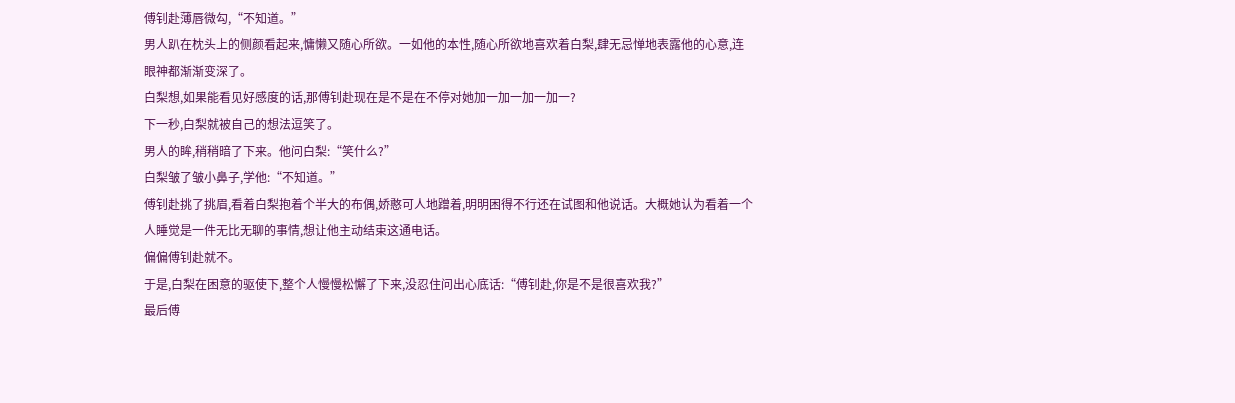傅钊赴薄唇微勾,“不知道。”
男人趴在枕头上的侧颜看起来,慵懒又随心所欲。一如他的本性,随心所欲地喜欢着白梨,肆无忌惮地表露他的心意,连眼神都渐渐变深了。
白梨想,如果能看见好感度的话,那傅钊赴现在是不是在不停对她加一加一加一加一?
下一秒,白梨就被自己的想法逗笑了。
男人的眸,稍稍暗了下来。他问白梨:“笑什么?”
白梨皱了皱小鼻子,学他:“不知道。”
傅钊赴挑了挑眉,看着白梨抱着个半大的布偶,娇憨可人地蹭着,明明困得不行还在试图和他说话。大概她认为看着一个人睡觉是一件无比无聊的事情,想让他主动结束这通电话。
偏偏傅钊赴就不。
于是,白梨在困意的驱使下,整个人慢慢松懈了下来,没忍住问出心底话:“傅钊赴,你是不是很喜欢我?”
最后傅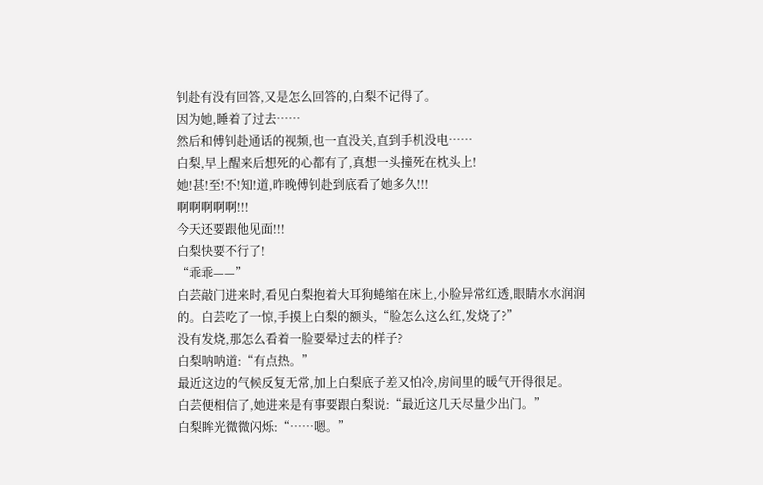钊赴有没有回答,又是怎么回答的,白梨不记得了。
因为她,睡着了过去……
然后和傅钊赴通话的视频,也一直没关,直到手机没电……
白梨,早上醒来后想死的心都有了,真想一头撞死在枕头上!
她!甚!至!不!知!道,昨晚傅钊赴到底看了她多久!!!
啊啊啊啊啊!!!
今天还要跟他见面!!!
白梨快要不行了!
“乖乖——”
白芸敲门进来时,看见白梨抱着大耳狗蜷缩在床上,小脸异常红透,眼睛水水润润的。白芸吃了一惊,手摸上白梨的额头,“脸怎么这么红,发烧了?”
没有发烧,那怎么看着一脸要晕过去的样子?
白梨呐呐道:“有点热。”
最近这边的气候反复无常,加上白梨底子差又怕冷,房间里的暖气开得很足。
白芸便相信了,她进来是有事要跟白梨说:“最近这几天尽量少出门。”
白梨眸光微微闪烁:“……嗯。”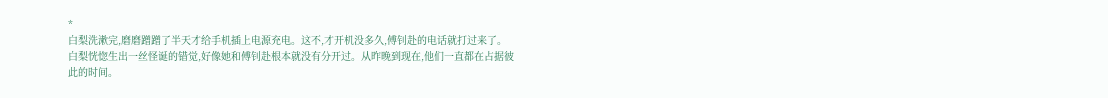*
白梨洗漱完,磨磨蹭蹭了半天才给手机插上电源充电。这不,才开机没多久,傅钊赴的电话就打过来了。
白梨恍惚生出一丝怪诞的错觉,好像她和傅钊赴根本就没有分开过。从昨晚到现在,他们一直都在占据彼此的时间。